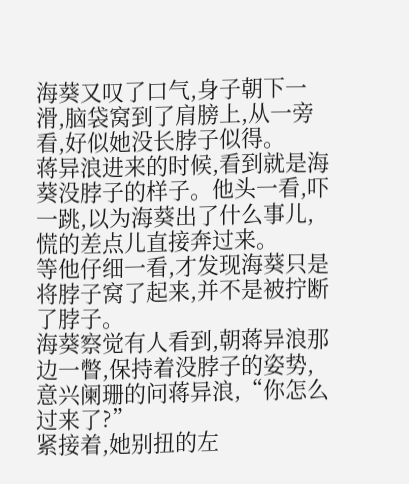海葵又叹了口气,身子朝下一滑,脑袋窝到了肩膀上,从一旁看,好似她没长脖子似得。
蒋异浪进来的时候,看到就是海葵没脖子的样子。他头一看,吓一跳,以为海葵出了什么事儿,慌的差点儿直接奔过来。
等他仔细一看,才发现海葵只是将脖子窝了起来,并不是被拧断了脖子。
海葵察觉有人看到,朝蒋异浪那边一瞥,保持着没脖子的姿势,意兴阑珊的问蒋异浪,“你怎么过来了?”
紧接着,她别扭的左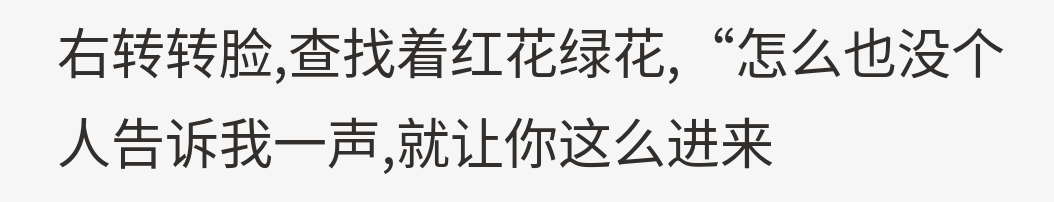右转转脸,查找着红花绿花,“怎么也没个人告诉我一声,就让你这么进来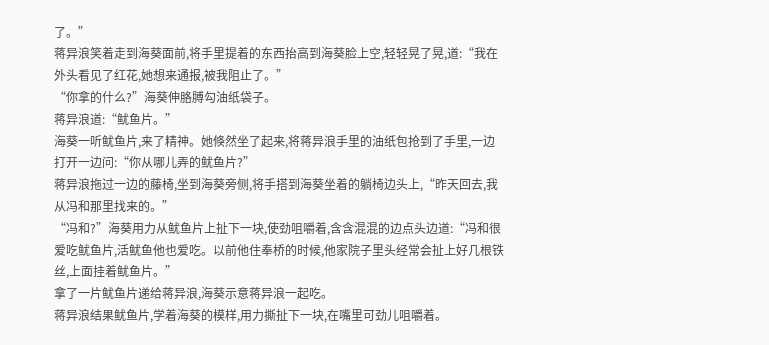了。”
蒋异浪笑着走到海葵面前,将手里提着的东西抬高到海葵脸上空,轻轻晃了晃,道:“我在外头看见了红花,她想来通报,被我阻止了。”
“你拿的什么?”海葵伸胳膊勾油纸袋子。
蒋异浪道:“鱿鱼片。”
海葵一听鱿鱼片,来了精神。她倏然坐了起来,将蒋异浪手里的油纸包抢到了手里,一边打开一边问:“你从哪儿弄的鱿鱼片?”
蒋异浪拖过一边的藤椅,坐到海葵旁侧,将手搭到海葵坐着的躺椅边头上,“昨天回去,我从冯和那里找来的。”
“冯和?”海葵用力从鱿鱼片上扯下一块,使劲咀嚼着,含含混混的边点头边道:“冯和很爱吃鱿鱼片,活鱿鱼他也爱吃。以前他住奉桥的时候,他家院子里头经常会扯上好几根铁丝,上面挂着鱿鱼片。”
拿了一片鱿鱼片递给蒋异浪,海葵示意蒋异浪一起吃。
蒋异浪结果鱿鱼片,学着海葵的模样,用力撕扯下一块,在嘴里可劲儿咀嚼着。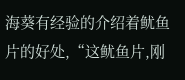海葵有经验的介绍着鱿鱼片的好处,“这鱿鱼片,刚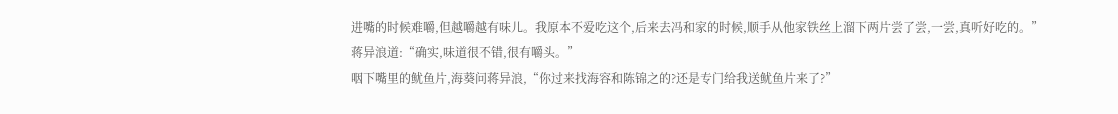进嘴的时候难嚼,但越嚼越有味儿。我原本不爱吃这个,后来去冯和家的时候,顺手从他家铁丝上溜下两片尝了尝,一尝,真听好吃的。”
蒋异浪道:“确实,味道很不错,很有嚼头。”
咽下嘴里的鱿鱼片,海葵问蒋异浪,“你过来找海容和陈锦之的?还是专门给我送鱿鱼片来了?”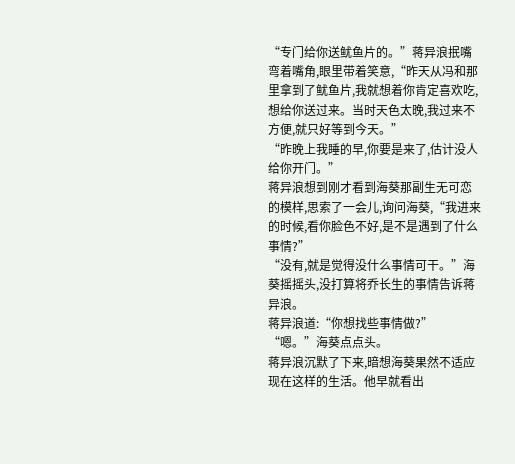“专门给你送鱿鱼片的。”蒋异浪抿嘴弯着嘴角,眼里带着笑意,“昨天从冯和那里拿到了鱿鱼片,我就想着你肯定喜欢吃,想给你送过来。当时天色太晚,我过来不方便,就只好等到今天。”
“昨晚上我睡的早,你要是来了,估计没人给你开门。”
蒋异浪想到刚才看到海葵那副生无可恋的模样,思索了一会儿,询问海葵,“我进来的时候,看你脸色不好,是不是遇到了什么事情?”
“没有,就是觉得没什么事情可干。”海葵摇摇头,没打算将乔长生的事情告诉蒋异浪。
蒋异浪道:“你想找些事情做?”
“嗯。”海葵点点头。
蒋异浪沉默了下来,暗想海葵果然不适应现在这样的生活。他早就看出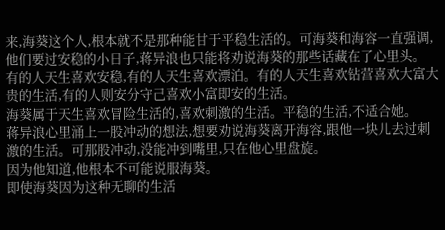来,海葵这个人,根本就不是那种能甘于平稳生活的。可海葵和海容一直强调,他们要过安稳的小日子,蒋异浪也只能将劝说海葵的那些话藏在了心里头。
有的人天生喜欢安稳,有的人天生喜欢漂泊。有的人天生喜欢钻营喜欢大富大贵的生活,有的人则安分守己喜欢小富即安的生活。
海葵属于天生喜欢冒险生活的,喜欢刺激的生活。平稳的生活,不适合她。
蒋异浪心里涌上一股冲动的想法,想要劝说海葵离开海容,跟他一块儿去过刺激的生活。可那股冲动,没能冲到嘴里,只在他心里盘旋。
因为他知道,他根本不可能说服海葵。
即使海葵因为这种无聊的生活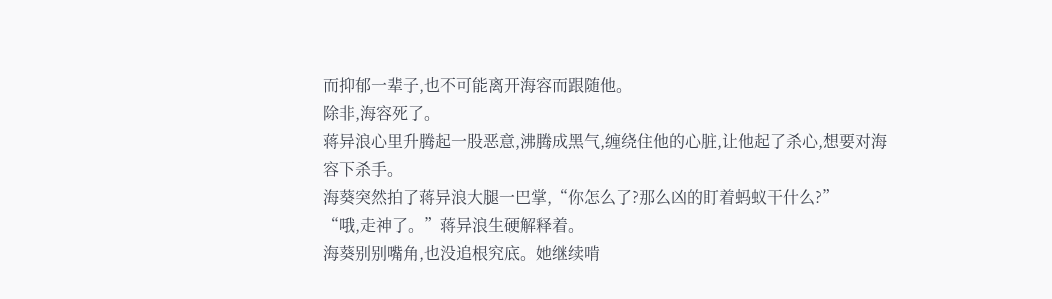而抑郁一辈子,也不可能离开海容而跟随他。
除非,海容死了。
蒋异浪心里升腾起一股恶意,沸腾成黑气,缠绕住他的心脏,让他起了杀心,想要对海容下杀手。
海葵突然拍了蒋异浪大腿一巴掌,“你怎么了?那么凶的盯着蚂蚁干什么?”
“哦,走神了。”蒋异浪生硬解释着。
海葵别别嘴角,也没追根究底。她继续啃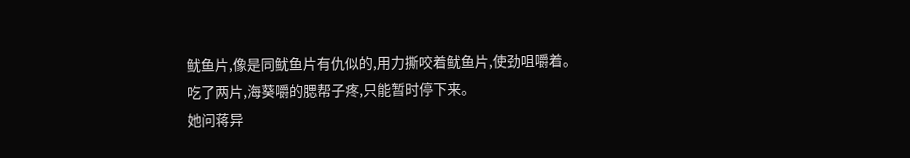鱿鱼片,像是同鱿鱼片有仇似的,用力撕咬着鱿鱼片,使劲咀嚼着。
吃了两片,海葵嚼的腮帮子疼,只能暂时停下来。
她问蒋异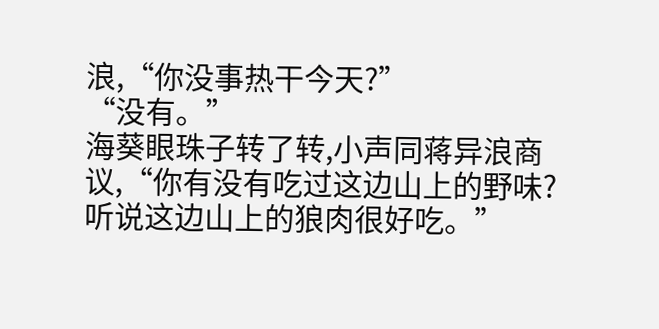浪,“你没事热干今天?”
“没有。”
海葵眼珠子转了转,小声同蒋异浪商议,“你有没有吃过这边山上的野味?听说这边山上的狼肉很好吃。”